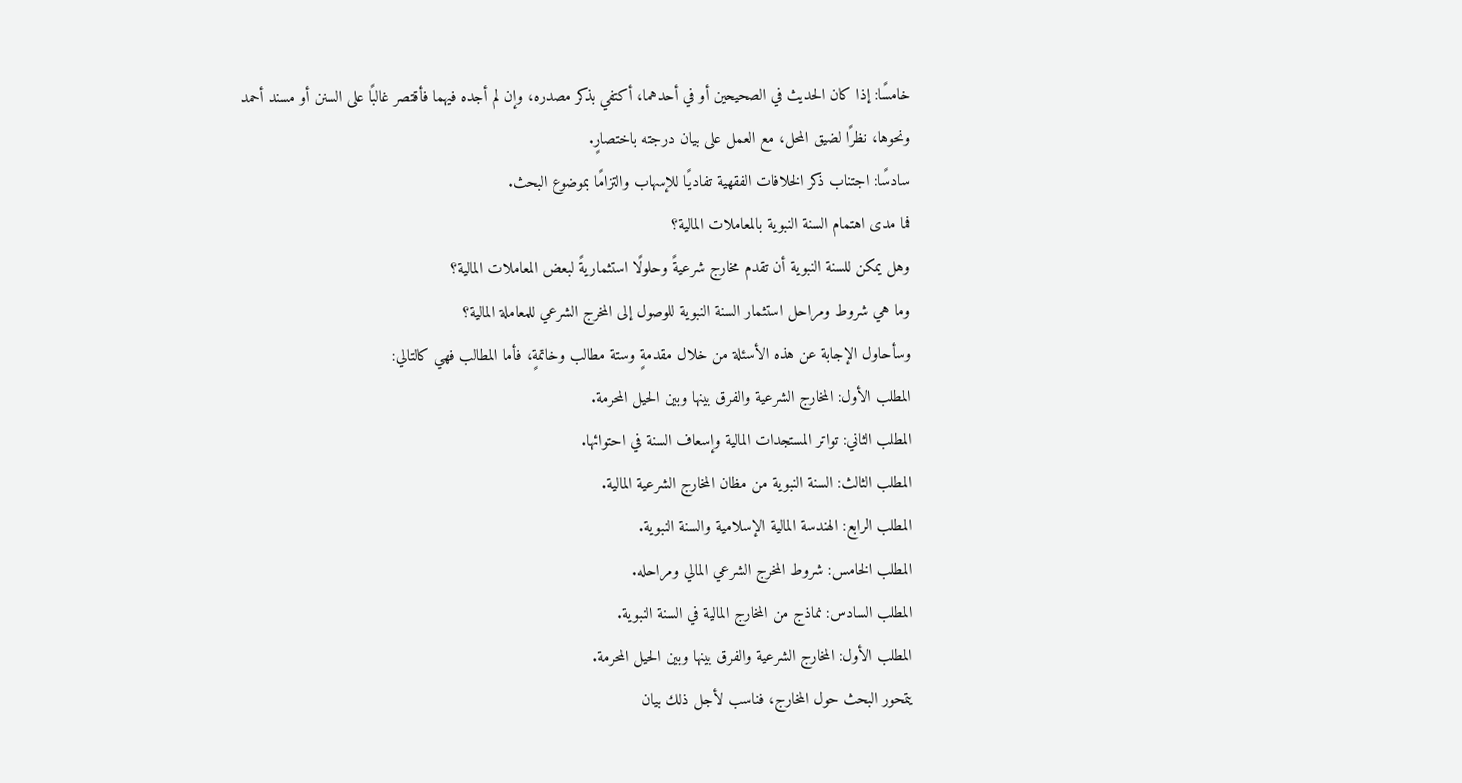خامسًا: إذا كان الحديث في الصحيحين أو في أحدهما، أكتفي بذكر مصدره، وإن لم أجده فيهما فأقتصر غالبًا على السنن أو مسند أحمد ونحوها، نظرًا لضيق المحل، مع العمل على بيان درجته باختصارٍ.
سادسًا: اجتناب ذكر الخلافات الفقهية تفاديًا للإسهاب والتزامًا بموضوع البحث.
فما مدى اهتمام السنة النبوية بالمعاملات المالية؟
وهل يمكن للسنة النبوية أن تقدم مخارج شرعيةً وحلولًا استثماريةً لبعض المعاملات المالية؟
وما هي شروط ومراحل استثمار السنة النبوية للوصول إلى المخرج الشرعي للمعاملة المالية؟
وسأحاول الإجابة عن هذه الأسئلة من خلال مقدمةٍ وستة مطالب وخاتمةٍ، فأما المطالب فهي كالتالي:
المطلب الأول: المخارج الشرعية والفرق بينها وبين الحيل المحرمة.
المطلب الثاني: تواتر المستجدات المالية وإسعاف السنة في احتوائها.
المطلب الثالث: السنة النبوية من مظان المخارج الشرعية المالية.
المطلب الرابع: الهندسة المالية الإسلامية والسنة النبوية.
المطلب الخامس: شروط المخرج الشرعي المالي ومراحله.
المطلب السادس: نماذج من المخارج المالية في السنة النبوية.
المطلب الأول: المخارج الشرعية والفرق بينها وبين الحيل المحرمة.
يتمحور البحث حول المخارج، فناسب لأجل ذلك بيان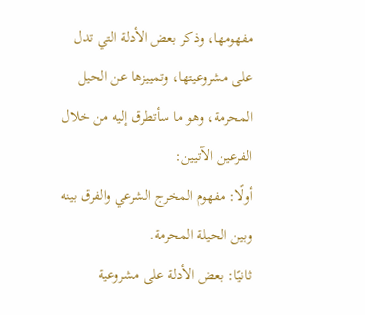مفهومها، وذكر بعض الأدلة التي تدل على مشروعيتها، وتمييزها عن الحيل المحرمة، وهو ما سأتطرق إليه من خلال الفرعين الآتيين:
أولًا: مفهوم المخرج الشرعي والفرق بينه وبين الحيلة المحرمة.
ثانيًا: بعض الأدلة على مشروعية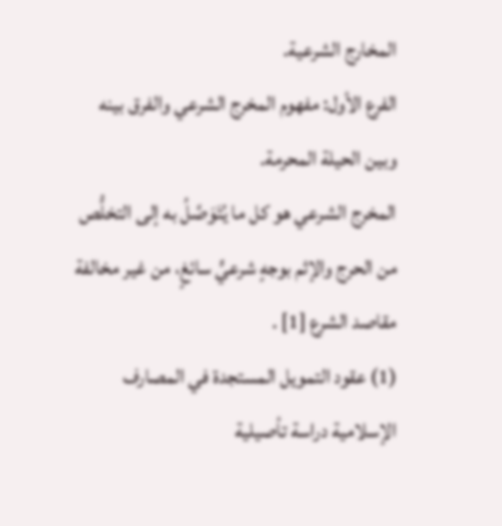المخارج الشرعية.
الفرع الأول: مفهوم المخرج الشرعي والفرق بينه وبين الحيلة المحرمة.
المخرج الشرعي هو كل ما يُتَوَصَّلُ به إلى التخلُّص من الحرج والإثم بوجهٍ شرعيٍّ سائغٍ، من غير مخالفة مقاصد الشرع [1] .
(1) عقود التمويل المستجدة في المصارف الإسلامية دراسة تأصيلية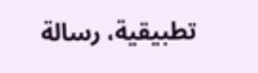تطبيقية، رسالة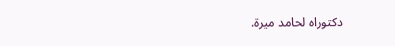دكتوراه لحامد ميرة.